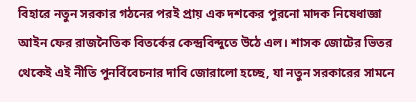বিহারে নতুন সরকার গঠনের পরই প্রায় এক দশকের পুরনো মাদক নিষেধাজ্ঞা আইন ফের রাজনৈতিক বিতর্কের কেন্দ্রবিন্দুতে উঠে এল। শাসক জোটের ভিতর থেকেই এই নীতি পুনর্বিবেচনার দাবি জোরালো হচ্ছে, যা নতুন সরকারের সামনে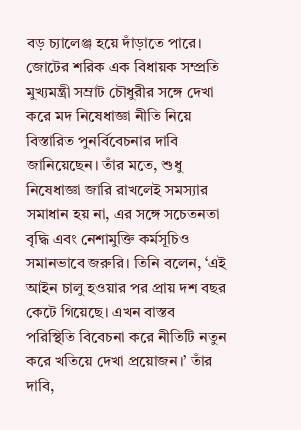বড় চ্যালেঞ্জ হয়ে দাঁড়াতে পারে।
জোটের শরিক এক বিধায়ক সম্প্রতি মুখ্যমন্ত্রী সম্রাট চৌধুরীর সঙ্গে দেখা করে মদ নিষেধাজ্ঞা নীতি নিয়ে বিস্তারিত পুনর্বিবেচনার দাবি জানিয়েছেন। তাঁর মতে, শুধু নিষেধাজ্ঞা জারি রাখলেই সমস্যার সমাধান হয় না, এর সঙ্গে সচেতনতা বৃদ্ধি এবং নেশামুক্তি কর্মসূচিও সমানভাবে জরুরি। তিনি বলেন, ‘এই আইন চালু হওয়ার পর প্রায় দশ বছর কেটে গিয়েছে। এখন বাস্তব পরিস্থিতি বিবেচনা করে নীতিটি নতুন করে খতিয়ে দেখা প্রয়োজন।’ তাঁর দাবি,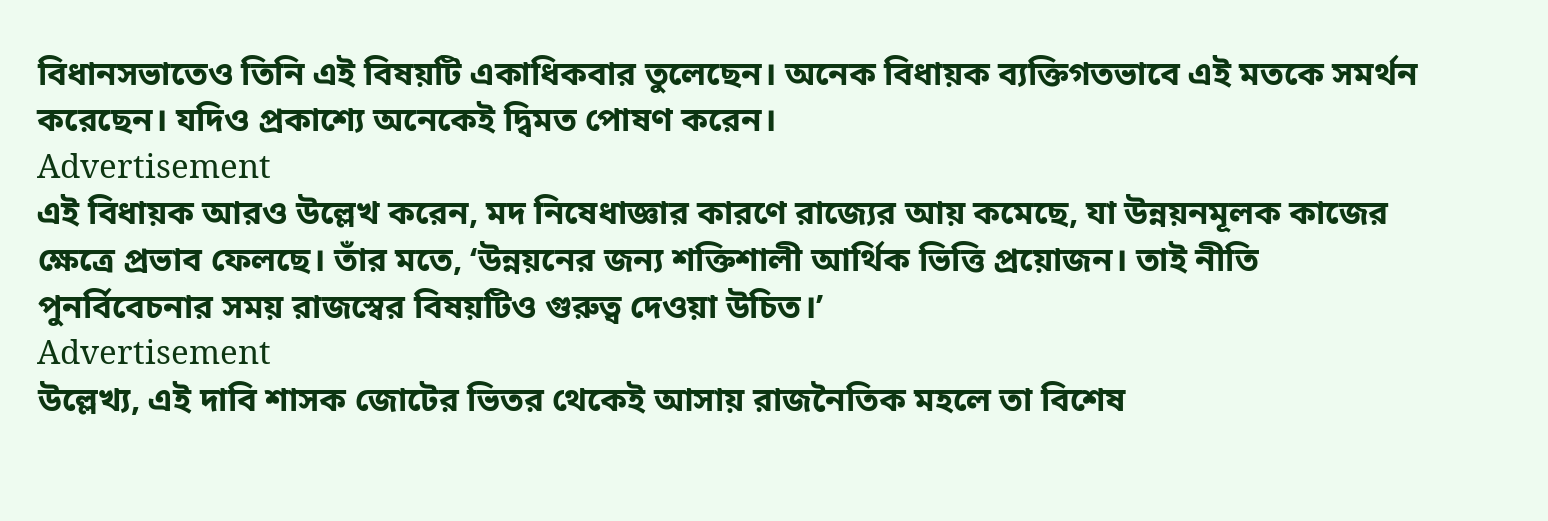বিধানসভাতেও তিনি এই বিষয়টি একাধিকবার তুলেছেন। অনেক বিধায়ক ব্যক্তিগতভাবে এই মতকে সমর্থন করেছেন। যদিও প্রকাশ্যে অনেকেই দ্বিমত পোষণ করেন।
Advertisement
এই বিধায়ক আরও উল্লেখ করেন, মদ নিষেধাজ্ঞার কারণে রাজ্যের আয় কমেছে, যা উন্নয়নমূলক কাজের ক্ষেত্রে প্রভাব ফেলছে। তাঁর মতে, ‘উন্নয়নের জন্য শক্তিশালী আর্থিক ভিত্তি প্রয়োজন। তাই নীতি পুনর্বিবেচনার সময় রাজস্বের বিষয়টিও গুরুত্ব দেওয়া উচিত।’
Advertisement
উল্লেখ্য, এই দাবি শাসক জোটের ভিতর থেকেই আসায় রাজনৈতিক মহলে তা বিশেষ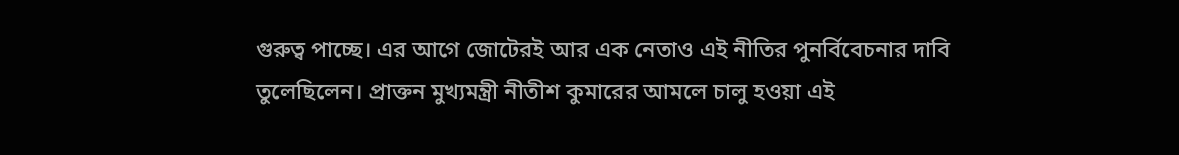গুরুত্ব পাচ্ছে। এর আগে জোটেরই আর এক নেতাও এই নীতির পুনর্বিবেচনার দাবি তুলেছিলেন। প্রাক্তন মুখ্যমন্ত্রী নীতীশ কুমারের আমলে চালু হওয়া এই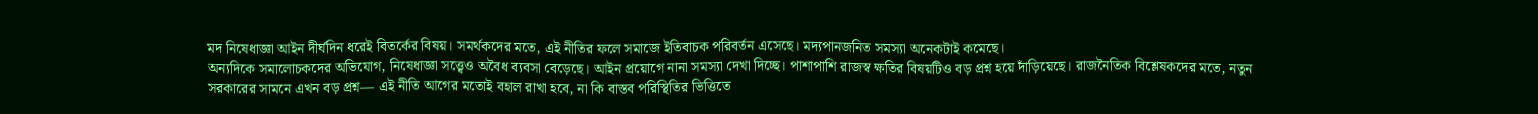মদ নিষেধাজ্ঞা আইন দীর্ঘদিন ধরেই বিতর্কের বিষয়। সমর্থকদের মতে, এই নীতির ফলে সমাজে ইতিবাচক পরিবর্তন এসেছে। মদ্যপানজনিত সমস্যা অনেকটাই কমেছে।
অন্যদিকে সমালোচকদের অভিযোগ, নিষেধাজ্ঞা সত্ত্বেও অবৈধ ব্যবসা বেড়েছে। আইন প্রয়োগে নানা সমস্যা দেখা দিচ্ছে। পাশাপাশি রাজস্ব ক্ষতির বিষয়টিও বড় প্রশ্ন হয়ে দাঁড়িয়েছে। রাজনৈতিক বিশ্লেষকদের মতে, নতুন সরকারের সামনে এখন বড় প্রশ্ন— এই নীতি আগের মতোই বহাল রাখা হবে, না কি বাস্তব পরিস্থিতির ভিত্তিতে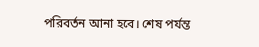পরিবর্তন আনা হবে। শেষ পর্যন্ত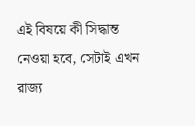এই বিষয়ে কী সিদ্ধান্ত নেওয়া হবে, সেটাই এখন রাজ্য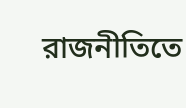রাজনীতিতে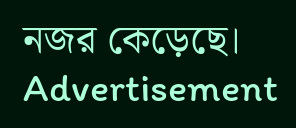নজর কেড়েছে।
Advertisement